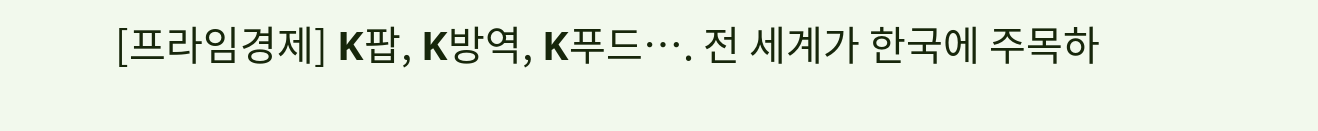[프라임경제] K팝, K방역, K푸드…. 전 세계가 한국에 주목하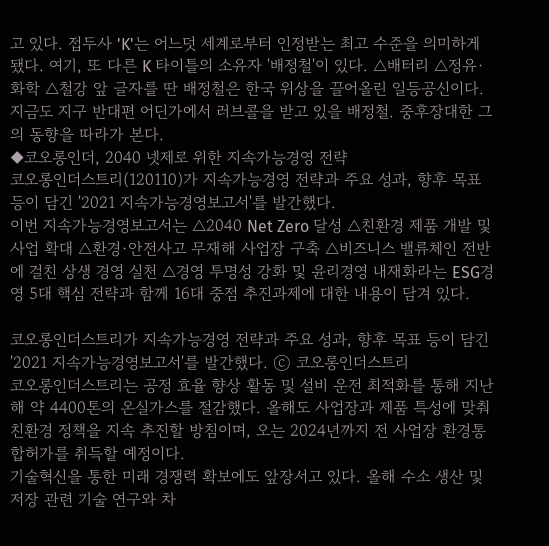고 있다. 접두사 'K'는 어느덧 세계로부터 인정받는 최고 수준을 의미하게 됐다. 여기, 또 다른 K 타이틀의 소유자 '배정철'이 있다. △배터리 △정유·화학 △철강 앞 글자를 딴 배정철은 한국 위상을 끌어올린 일등공신이다. 지금도 지구 반대편 어딘가에서 러브콜을 받고 있을 배정철. 중후장대한 그의 동향을 따라가 본다.
◆코오롱인더, 2040 넷제로 위한 지속가능경영 전략
코오롱인더스트리(120110)가 지속가능경영 전략과 주요 성과, 향후 목표 등이 담긴 '2021 지속가능경영보고서'를 발간했다.
이번 지속가능경영보고서는 △2040 Net Zero 달성 △친환경 제품 개발 및 사업 확대 △환경·안전사고 무재해 사업장 구축 △비즈니스 밸류체인 전반에 걸친 상생 경영 실천 △경영 투명성 강화 및 윤리경영 내재화라는 ESG경영 5대 핵심 전략과 함께 16대 중점 추진과제에 대한 내용이 담겨 있다.

코오롱인더스트리가 지속가능경영 전략과 주요 성과, 향후 목표 등이 담긴 '2021 지속가능경영보고서'를 발간했다. ⓒ 코오롱인더스트리
코오롱인더스트리는 공정 효율 향상 활동 및 설비 운전 최적화를 통해 지난해 약 4400톤의 온실가스를 절감했다. 올해도 사업장과 제품 특성에 맞춰 친환경 정책을 지속 추진할 방침이며, 오는 2024년까지 전 사업장 환경통합허가를 취득할 예정이다.
기술혁신을 통한 미래 경쟁력 확보에도 앞장서고 있다. 올해 수소 생산 및 저장 관련 기술 연구와 차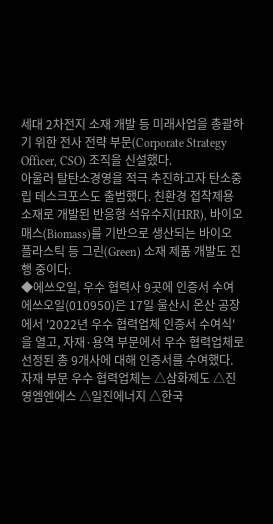세대 2차전지 소재 개발 등 미래사업을 총괄하기 위한 전사 전략 부문(Corporate Strategy Officer, CSO) 조직을 신설했다.
아울러 탈탄소경영을 적극 추진하고자 탄소중립 테스크포스도 출범했다. 친환경 접착제용 소재로 개발된 반응형 석유수지(HRR), 바이오매스(Biomass)를 기반으로 생산되는 바이오 플라스틱 등 그린(Green) 소재 제품 개발도 진행 중이다.
◆에쓰오일, 우수 협력사 9곳에 인증서 수여
에쓰오일(010950)은 17일 울산시 온산 공장에서 '2022년 우수 협력업체 인증서 수여식'을 열고, 자재·용역 부문에서 우수 협력업체로 선정된 총 9개사에 대해 인증서를 수여했다.
자재 부문 우수 협력업체는 △삼화제도 △진영엠엔에스 △일진에너지 △한국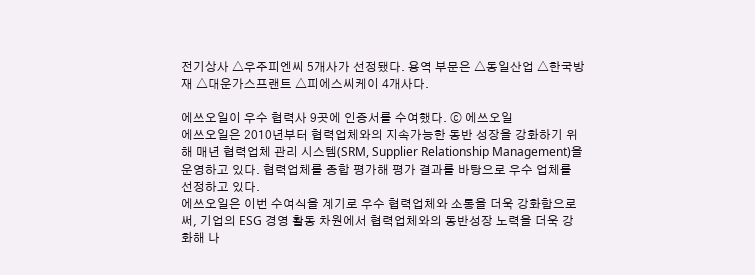전기상사 △우주피엔씨 5개사가 선정됐다. 용역 부문은 △동일산업 △한국방재 △대운가스프랜트 △피에스씨케이 4개사다.

에쓰오일이 우수 협력사 9곳에 인증서를 수여했다. ⓒ 에쓰오일
에쓰오일은 2010년부터 협력업체와의 지속가능한 동반 성장을 강화하기 위해 매년 협력업체 관리 시스템(SRM, Supplier Relationship Management)을 운영하고 있다. 협력업체를 종합 평가해 평가 결과를 바탕으로 우수 업체를 선정하고 있다.
에쓰오일은 이번 수여식을 계기로 우수 협력업체와 소통을 더욱 강화함으로써, 기업의 ESG 경영 활동 차원에서 협력업체와의 동반성장 노력을 더욱 강화해 나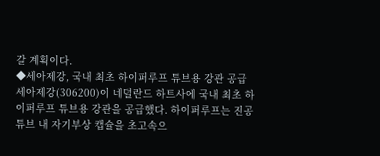갈 계획이다.
◆세아제강, 국내 최초 하이퍼루프 튜브용 강관 공급
세아제강(306200)이 네덜란드 하트사에 국내 최초 하이퍼루프 튜브용 강관을 공급했다. 하이퍼루프는 진공튜브 내 자기부상 캡슐을 초고속으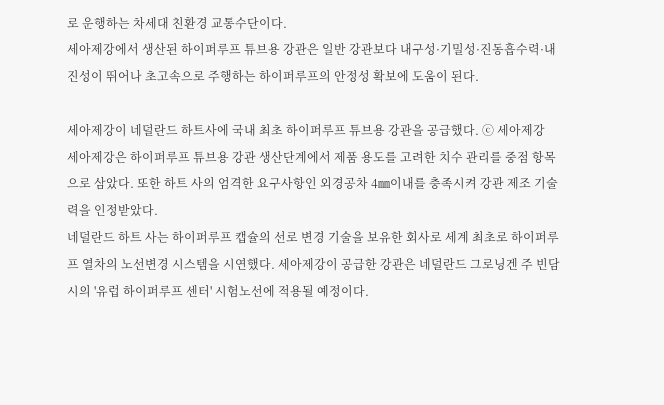로 운행하는 차세대 친환경 교통수단이다.
세아제강에서 생산된 하이퍼루프 튜브용 강관은 일반 강관보다 내구성·기밀성·진동흡수력·내진성이 뛰어나 초고속으로 주행하는 하이퍼루프의 안정성 확보에 도움이 된다.

세아제강이 네덜란드 하트사에 국내 최초 하이퍼루프 튜브용 강관을 공급했다. ⓒ 세아제강
세아제강은 하이퍼루프 튜브용 강관 생산단계에서 제품 용도를 고려한 치수 관리를 중점 항목으로 삼았다. 또한 하트 사의 엄격한 요구사항인 외경공차 4㎜이내를 충족시켜 강관 제조 기술력을 인정받았다.
네덜란드 하트 사는 하이퍼루프 캡슐의 선로 변경 기술을 보유한 회사로 세계 최초로 하이퍼루프 열차의 노선변경 시스템을 시연했다. 세아제강이 공급한 강관은 네덜란드 그로닝겐 주 빈담 시의 '유럽 하이퍼루프 센터' 시험노선에 적용될 예정이다.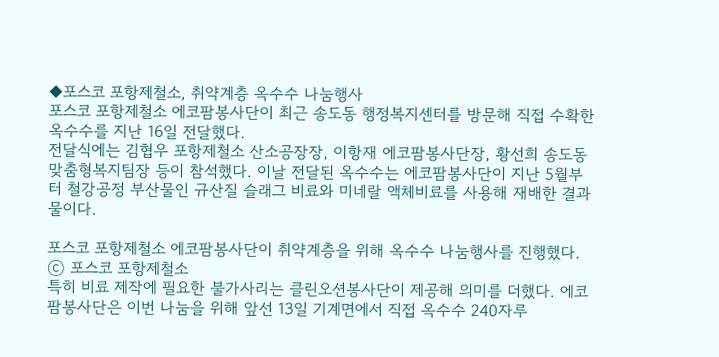◆포스코 포항제철소, 취약계층 옥수수 나눔행사
포스코 포항제철소 에코팜봉사단이 최근 송도동 행정복지센터를 방문해 직접 수확한 옥수수를 지난 16일 전달했다.
전달식에는 김협우 포항제철소 산소공장장, 이항재 에코팜봉사단장, 황선희 송도동 맞춤형복지팀장 등이 참석했다. 이날 전달된 옥수수는 에코팜봉사단이 지난 5월부터 철강공정 부산물인 규산질 슬래그 비료와 미네랄 액체비료를 사용해 재배한 결과물이다.

포스코 포항제철소 에코팜봉사단이 취약계층을 위해 옥수수 나눔행사를 진행했다. ⓒ 포스코 포항제철소
특히 비료 제작에 필요한 불가사리는 클린오션봉사단이 제공해 의미를 더했다. 에코팜봉사단은 이번 나눔을 위해 앞선 13일 기계면에서 직접 옥수수 240자루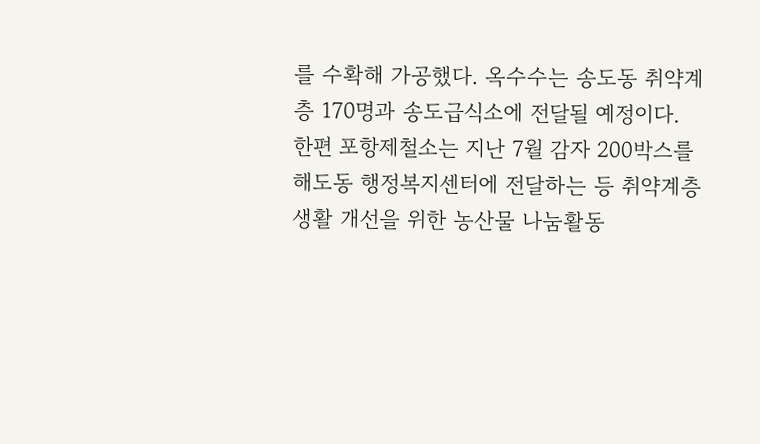를 수확해 가공했다. 옥수수는 송도동 취약계층 170명과 송도급식소에 전달될 예정이다.
한편 포항제철소는 지난 7월 감자 200박스를 해도동 행정복지센터에 전달하는 등 취약계층 생활 개선을 위한 농산물 나눔활동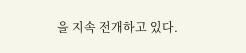을 지속 전개하고 있다.